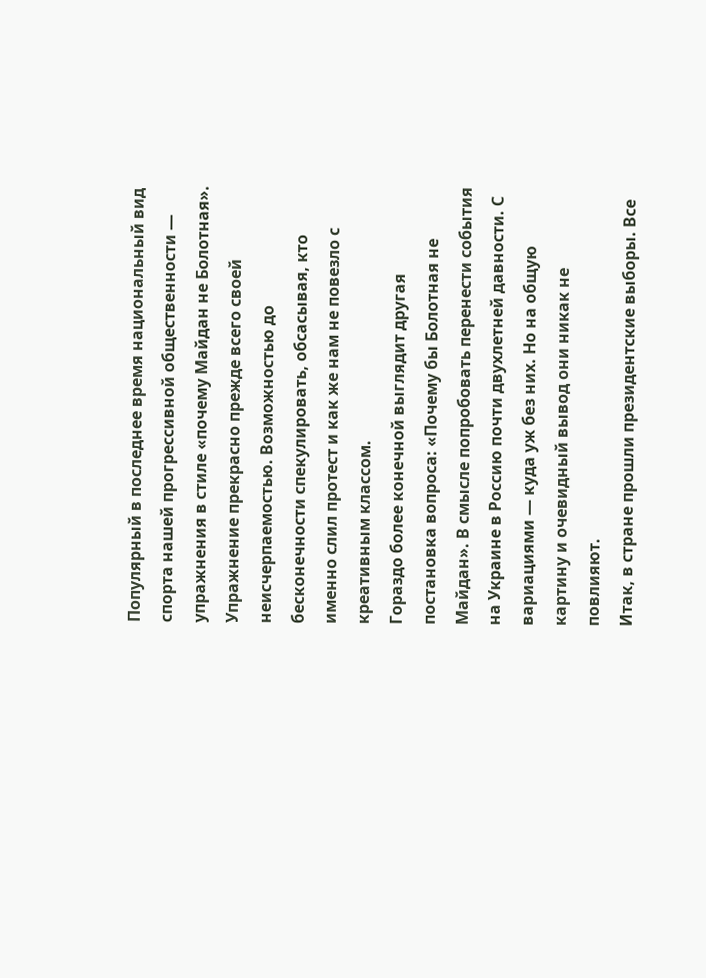Популярный в последнее время национальный вид спорта нашей прогрессивной общественности — упражнения в стиле «почему Майдан не Болотная». Упражнение прекрасно прежде всего своей неисчерпаемостью. Возможностью до бесконечности спекулировать, обсасывая, кто именно слил протест и как же нам не повезло с креативным классом.
Гораздо более конечной выглядит другая постановка вопроса: «Почему бы Болотная не Майдан». В смысле попробовать перенести события на Украине в Россию почти двухлетней давности. С вариациями — куда уж без них. Но на общую картину и очевидный вывод они никак не повлияют.
Итак, в стране прошли президентские выборы. Все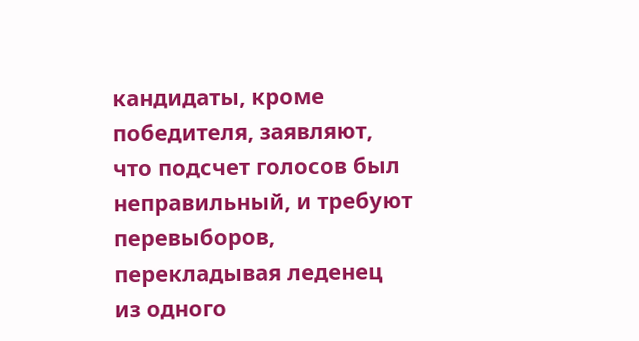кандидаты, кроме победителя, заявляют, что подсчет голосов был неправильный, и требуют перевыборов, перекладывая леденец из одного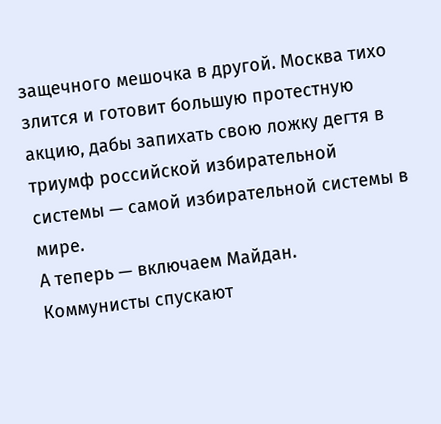защечного мешочка в другой. Москва тихо злится и готовит большую протестную акцию, дабы запихать свою ложку дегтя в триумф российской избирательной системы — самой избирательной системы в мире.
А теперь — включаем Майдан.
Коммунисты спускают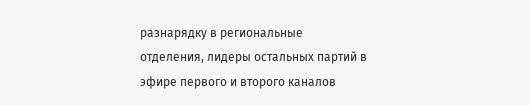разнарядку в региональные отделения, лидеры остальных партий в эфире первого и второго каналов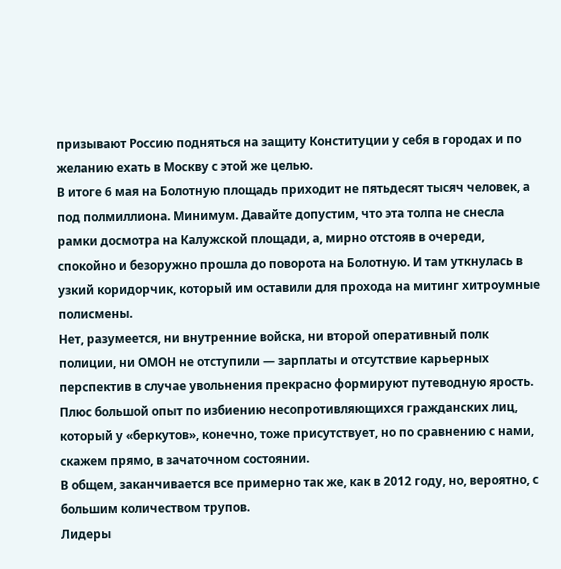призывают Россию подняться на защиту Конституции у себя в городах и по желанию ехать в Москву с этой же целью.
В итоге 6 мая на Болотную площадь приходит не пятьдесят тысяч человек, а под полмиллиона. Минимум. Давайте допустим, что эта толпа не снесла рамки досмотра на Калужской площади, а, мирно отстояв в очереди, спокойно и безоружно прошла до поворота на Болотную. И там уткнулась в узкий коридорчик, который им оставили для прохода на митинг хитроумные полисмены.
Нет, разумеется, ни внутренние войска, ни второй оперативный полк полиции, ни ОМОН не отступили — зарплаты и отсутствие карьерных перспектив в случае увольнения прекрасно формируют путеводную ярость. Плюс большой опыт по избиению несопротивляющихся гражданских лиц, который у «беркутов», конечно, тоже присутствует, но по сравнению с нами, скажем прямо, в зачаточном состоянии.
В общем, заканчивается все примерно так же, как в 2012 году, но, вероятно, с большим количеством трупов.
Лидеры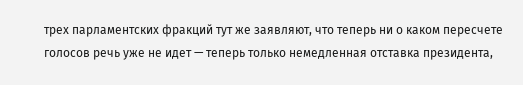трех парламентских фракций тут же заявляют, что теперь ни о каком пересчете голосов речь уже не идет — теперь только немедленная отставка президента,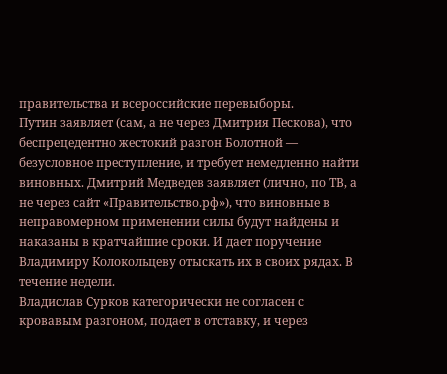правительства и всероссийские перевыборы.
Путин заявляет (сам, а не через Дмитрия Пескова), что беспрецедентно жестокий разгон Болотной — безусловное преступление, и требует немедленно найти виновных. Дмитрий Медведев заявляет (лично, по ТВ, а не через сайт «Правительство.рф»), что виновные в неправомерном применении силы будут найдены и наказаны в кратчайшие сроки. И дает поручение Владимиру Колокольцеву отыскать их в своих рядах. В течение недели.
Владислав Сурков категорически не согласен с кровавым разгоном, подает в отставку, и через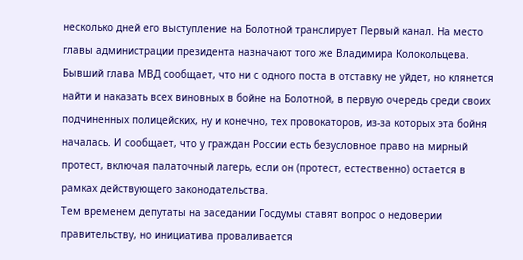несколько дней его выступление на Болотной транслирует Первый канал. На место главы администрации президента назначают того же Владимира Колокольцева.
Бывший глава МВД сообщает, что ни с одного поста в отставку не уйдет, но клянется найти и наказать всех виновных в бойне на Болотной, в первую очередь среди своих подчиненных полицейских, ну и конечно, тех провокаторов, из-за которых эта бойня началась. И сообщает, что у граждан России есть безусловное право на мирный протест, включая палаточный лагерь, если он (протест, естественно) остается в рамках действующего законодательства.
Тем временем депутаты на заседании Госдумы ставят вопрос о недоверии правительству, но инициатива проваливается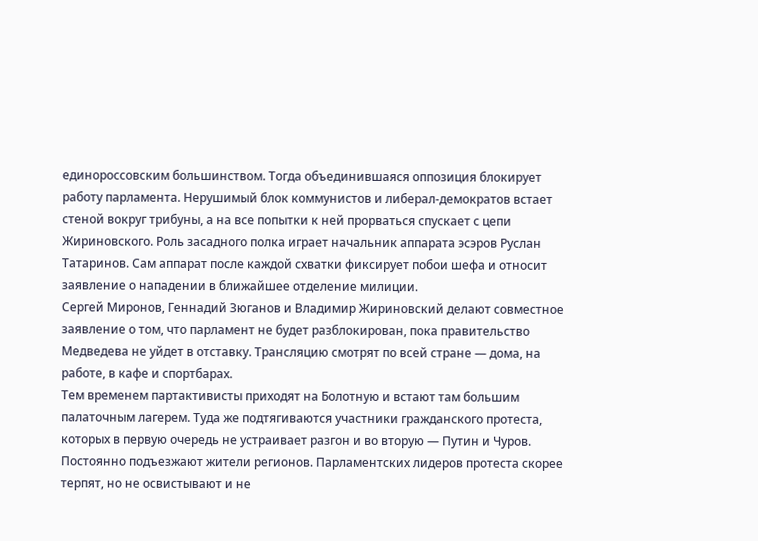единороссовским большинством. Тогда объединившаяся оппозиция блокирует работу парламента. Нерушимый блок коммунистов и либерал-демократов встает стеной вокруг трибуны, а на все попытки к ней прорваться спускает с цепи Жириновского. Роль засадного полка играет начальник аппарата эсэров Руслан Татаринов. Сам аппарат после каждой схватки фиксирует побои шефа и относит заявление о нападении в ближайшее отделение милиции.
Сергей Миронов, Геннадий Зюганов и Владимир Жириновский делают совместное заявление о том, что парламент не будет разблокирован, пока правительство Медведева не уйдет в отставку. Трансляцию смотрят по всей стране — дома, на работе, в кафе и спортбарах.
Тем временем партактивисты приходят на Болотную и встают там большим палаточным лагерем. Туда же подтягиваются участники гражданского протеста, которых в первую очередь не устраивает разгон и во вторую — Путин и Чуров. Постоянно подъезжают жители регионов. Парламентских лидеров протеста скорее терпят, но не освистывают и не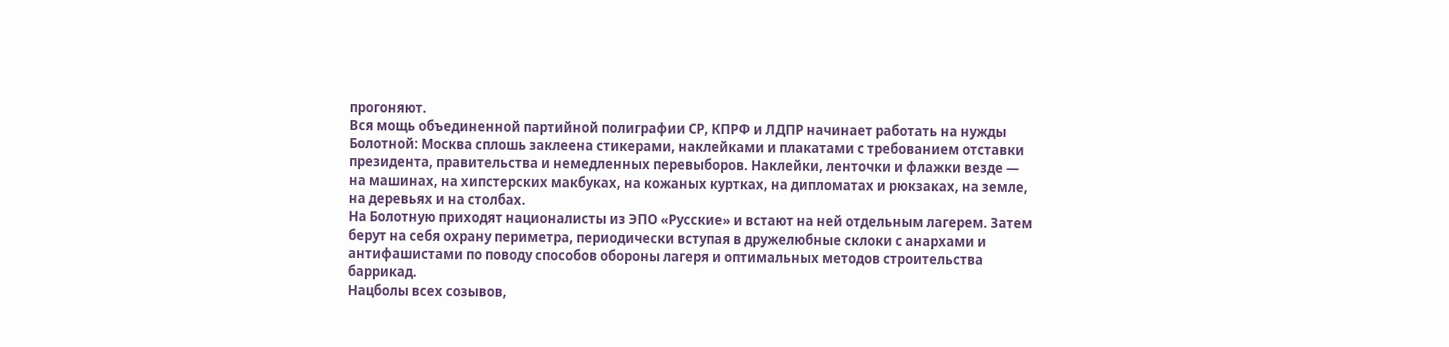прогоняют.
Вся мощь объединенной партийной полиграфии СР, КПРФ и ЛДПР начинает работать на нужды Болотной: Москва сплошь заклеена стикерами, наклейками и плакатами с требованием отставки президента, правительства и немедленных перевыборов. Наклейки, ленточки и флажки везде — на машинах, на хипстерских макбуках, на кожаных куртках, на дипломатах и рюкзаках, на земле, на деревьях и на столбах.
На Болотную приходят националисты из ЭПО «Русские» и встают на ней отдельным лагерем. Затем берут на себя охрану периметра, периодически вступая в дружелюбные склоки с анархами и антифашистами по поводу способов обороны лагеря и оптимальных методов строительства баррикад.
Нацболы всех созывов,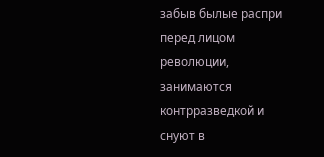забыв былые распри перед лицом революции, занимаются контрразведкой и снуют в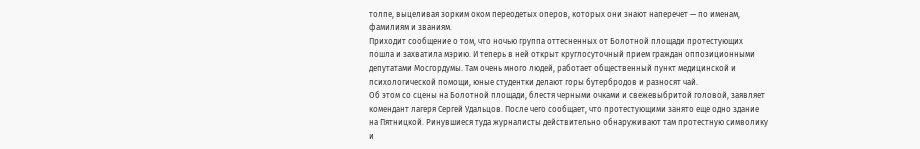толпе, выцеливая зорким оком переодетых оперов, которых они знают наперечет — по именам, фамилиям и званиям.
Приходит сообщение о том, что ночью группа оттесненных от Болотной площади протестующих пошла и захватила мэрию. И теперь в ней открыт круглосуточный прием граждан оппозиционными депутатами Мосгордумы. Там очень много людей, работает общественный пункт медицинской и психологической помощи, юные студентки делают горы бутербродов и разносят чай.
Об этом со сцены на Болотной площади, блестя черными очками и свежевыбритой головой, заявляет комендант лагеря Сергей Удальцов. После чего сообщает, что протестующими занято еще одно здание на Пятницкой. Ринувшиеся туда журналисты действительно обнаруживают там протестную символику и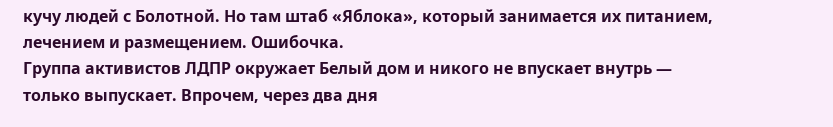кучу людей с Болотной. Но там штаб «Яблока», который занимается их питанием, лечением и размещением. Ошибочка.
Группа активистов ЛДПР окружает Белый дом и никого не впускает внутрь — только выпускает. Впрочем, через два дня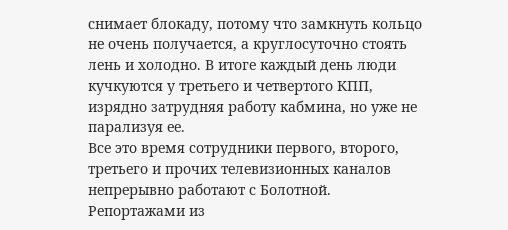снимает блокаду, потому что замкнуть кольцо не очень получается, а круглосуточно стоять лень и холодно. В итоге каждый день люди кучкуются у третьего и четвертого КПП, изрядно затрудняя работу кабмина, но уже не парализуя ее.
Все это время сотрудники первого, второго, третьего и прочих телевизионных каналов непрерывно работают с Болотной. Репортажами из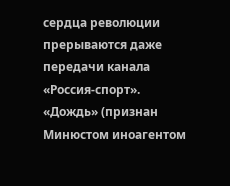сердца революции прерываются даже передачи канала «Россия-спорт». «Дождь» (признан Минюстом иноагентом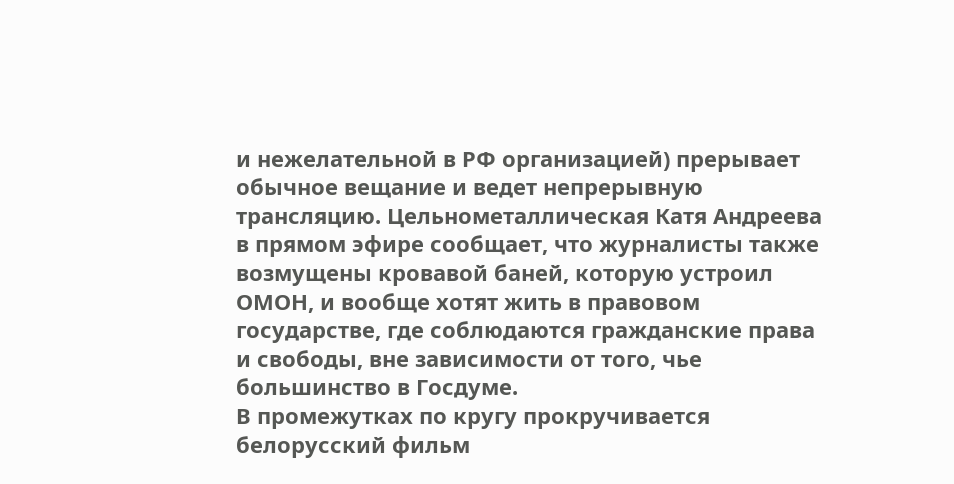и нежелательной в РФ организацией) прерывает обычное вещание и ведет непрерывную трансляцию. Цельнометаллическая Катя Андреева в прямом эфире сообщает, что журналисты также возмущены кровавой баней, которую устроил ОМОН, и вообще хотят жить в правовом государстве, где соблюдаются гражданские права и свободы, вне зависимости от того, чье большинство в Госдуме.
В промежутках по кругу прокручивается белорусский фильм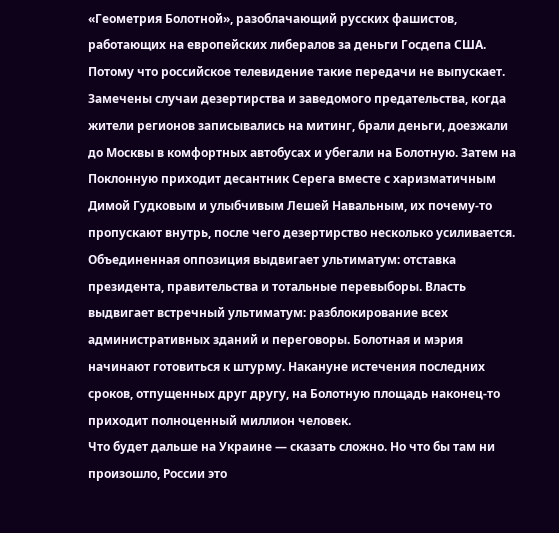«Геометрия Болотной», разоблачающий русских фашистов, работающих на европейских либералов за деньги Госдепа США. Потому что российское телевидение такие передачи не выпускает.
Замечены случаи дезертирства и заведомого предательства, когда жители регионов записывались на митинг, брали деньги, доезжали до Москвы в комфортных автобусах и убегали на Болотную. Затем на Поклонную приходит десантник Серега вместе с харизматичным Димой Гудковым и улыбчивым Лешей Навальным, их почему-то пропускают внутрь, после чего дезертирство несколько усиливается.
Объединенная оппозиция выдвигает ультиматум: отставка президента, правительства и тотальные перевыборы. Власть выдвигает встречный ультиматум: разблокирование всех административных зданий и переговоры. Болотная и мэрия начинают готовиться к штурму. Накануне истечения последних сроков, отпущенных друг другу, на Болотную площадь наконец-то приходит полноценный миллион человек.
Что будет дальше на Украине — сказать сложно. Но что бы там ни произошло, России это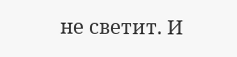не светит. И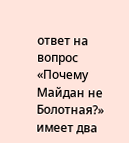ответ на вопрос «Почему Майдан не Болотная?» имеет два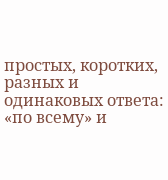простых, коротких, разных и одинаковых ответа: «по всему» и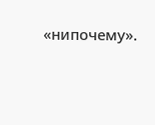«нипочему».